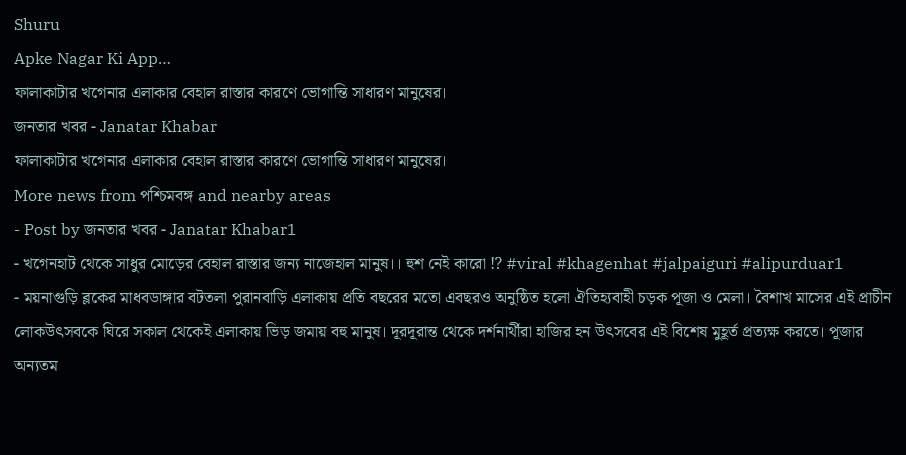Shuru
Apke Nagar Ki App…
ফালাকাটার খগেনার এলাকার বেহাল রাস্তার কারণে ভোগান্তি সাধারণ মানুষের।
জনতার খবর - Janatar Khabar
ফালাকাটার খগেনার এলাকার বেহাল রাস্তার কারণে ভোগান্তি সাধারণ মানুষের।
More news from পশ্চিমবঙ্গ and nearby areas
- Post by জনতার খবর - Janatar Khabar1
- খগেনহাট থেকে সাধুর মোড়ের বেহাল রাস্তার জন্য নাজেহাল মানুষ।। হুশ নেই কারো ⁉ #viral #khagenhat #jalpaiguri #alipurduar1
- ময়নাগুড়ি ব্লকের মাধবডাঙ্গার বটতলা পুরানবাড়ি এলাকায় প্রতি বছরের মতো এবছরও অনুষ্ঠিত হলো ঐতিহ্যবাহী চড়ক পূজা ও মেলা। বৈশাখ মাসের এই প্রাচীন লোকউৎসবকে ঘিরে সকাল থেকেই এলাকায় ভিড় জমায় বহু মানুষ। দূরদূরান্ত থেকে দর্শনার্থীরা হাজির হন উৎসবের এই বিশেষ মুহূর্ত প্রত্যক্ষ করতে। পূজার অন্যতম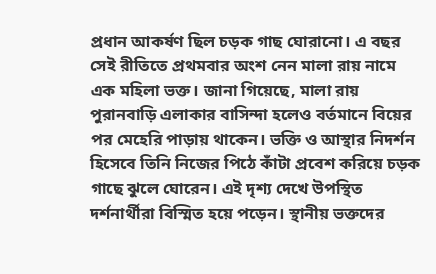প্রধান আকর্ষণ ছিল চড়ক গাছ ঘোরানো। এ বছর সেই রীতিতে প্রথমবার অংশ নেন মালা রায় নামে এক মহিলা ভক্ত। জানা গিয়েছে, মালা রায় পুরানবাড়ি এলাকার বাসিন্দা হলেও বর্তমানে বিয়ের পর মেহেরি পাড়ায় থাকেন। ভক্তি ও আস্থার নিদর্শন হিসেবে তিনি নিজের পিঠে কাঁটা প্রবেশ করিয়ে চড়ক গাছে ঝুলে ঘোরেন। এই দৃশ্য দেখে উপস্থিত দর্শনার্থীরা বিস্মিত হয়ে পড়েন। স্থানীয় ভক্তদের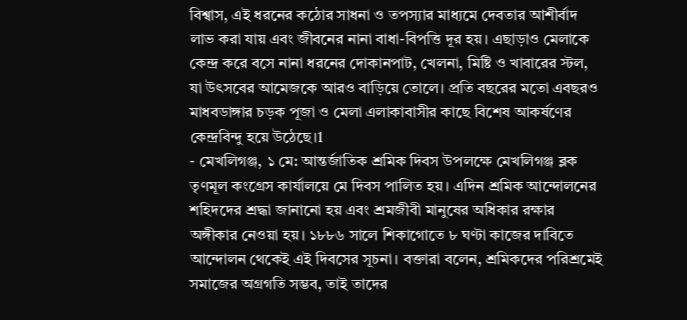বিশ্বাস, এই ধরনের কঠোর সাধনা ও তপস্যার মাধ্যমে দেবতার আশীর্বাদ লাভ করা যায় এবং জীবনের নানা বাধা-বিপত্তি দূর হয়। এছাড়াও মেলাকে কেন্দ্র করে বসে নানা ধরনের দোকানপাট, খেলনা, মিষ্টি ও খাবারের স্টল, যা উৎসবের আমেজকে আরও বাড়িয়ে তোলে। প্রতি বছরের মতো এবছরও মাধবডাঙ্গার চড়ক পূজা ও মেলা এলাকাবাসীর কাছে বিশেষ আকর্ষণের কেন্দ্রবিন্দু হয়ে উঠেছে।1
- মেখলিগঞ্জ, ১ মে: আন্তর্জাতিক শ্রমিক দিবস উপলক্ষে মেখলিগঞ্জ ব্লক তৃণমূল কংগ্রেস কার্যালয়ে মে দিবস পালিত হয়। এদিন শ্রমিক আন্দোলনের শহিদদের শ্রদ্ধা জানানো হয় এবং শ্রমজীবী মানুষের অধিকার রক্ষার অঙ্গীকার নেওয়া হয়। ১৮৮৬ সালে শিকাগোতে ৮ ঘণ্টা কাজের দাবিতে আন্দোলন থেকেই এই দিবসের সূচনা। বক্তারা বলেন, শ্রমিকদের পরিশ্রমেই সমাজের অগ্রগতি সম্ভব, তাই তাদের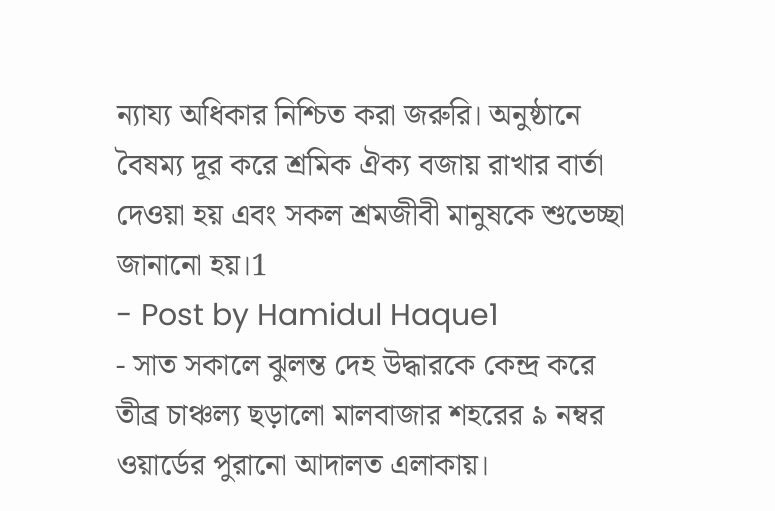ন্যায্য অধিকার নিশ্চিত করা জরুরি। অনুষ্ঠানে বৈষম্য দূর করে শ্রমিক ঐক্য বজায় রাখার বার্তা দেওয়া হয় এবং সকল শ্রমজীবী মানুষকে শুভেচ্ছা জানানো হয়।1
- Post by Hamidul Haque1
- সাত সকালে ঝুলন্ত দেহ উদ্ধারকে কেন্দ্র করে তীব্র চাঞ্চল্য ছড়ালো মালবাজার শহরের ৯ নম্বর ওয়ার্ডের পুরানো আদালত এলাকায়।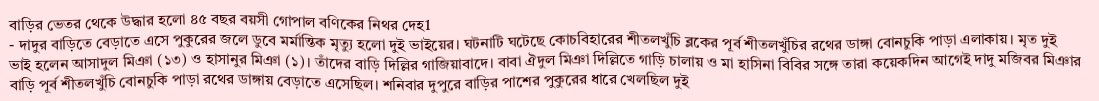বাড়ির ভেতর থেকে উদ্ধার হলো ৪৫ বছর বয়সী গোপাল বণিকের নিথর দেহ1
- দাদুর বাড়িতে বেড়াতে এসে পুকুরের জলে ডুবে মর্মান্তিক মৃত্যু হলো দুই ভাইয়ের। ঘটনাটি ঘটেছে কোচবিহারের শীতলখুঁচি ব্লকের পূর্ব শীতলখুঁচির রথের ডাঙ্গা বোনচুকি পাড়া এলাকায়। মৃত দুই ভাই হলেন আসাদুল মিঞা (১৩) ও হাসানুর মিঞা (১)। তাঁদের বাড়ি দিল্লির গাজিয়াবাদে। বাবা ঐদুল মিঞা দিল্লিতে গাড়ি চালায় ও মা হাসিনা বিবির সঙ্গে তারা কয়েকদিন আগেই দাদু মজিবর মিঞার বাড়ি পূর্ব শীতলখুঁচি বোনচুকি পাড়া রথের ডাঙ্গায় বেড়াতে এসেছিল। শনিবার দুপুরে বাড়ির পাশের পুকুরের ধারে খেলছিল দুই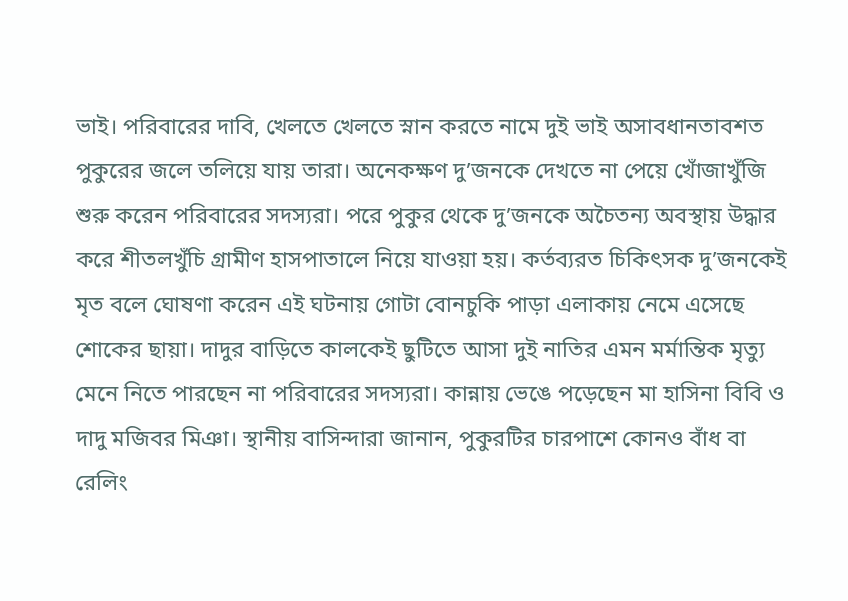ভাই। পরিবারের দাবি, খেলতে খেলতে স্নান করতে নামে দুই ভাই অসাবধানতাবশত পুকুরের জলে তলিয়ে যায় তারা। অনেকক্ষণ দু’জনকে দেখতে না পেয়ে খোঁজাখুঁজি শুরু করেন পরিবারের সদস্যরা। পরে পুকুর থেকে দু’জনকে অচৈতন্য অবস্থায় উদ্ধার করে শীতলখুঁচি গ্রামীণ হাসপাতালে নিয়ে যাওয়া হয়। কর্তব্যরত চিকিৎসক দু’জনকেই মৃত বলে ঘোষণা করেন এই ঘটনায় গোটা বোনচুকি পাড়া এলাকায় নেমে এসেছে শোকের ছায়া। দাদুর বাড়িতে কালকেই ছুটিতে আসা দুই নাতির এমন মর্মান্তিক মৃত্যু মেনে নিতে পারছেন না পরিবারের সদস্যরা। কান্নায় ভেঙে পড়েছেন মা হাসিনা বিবি ও দাদু মজিবর মিঞা। স্থানীয় বাসিন্দারা জানান, পুকুরটির চারপাশে কোনও বাঁধ বা রেলিং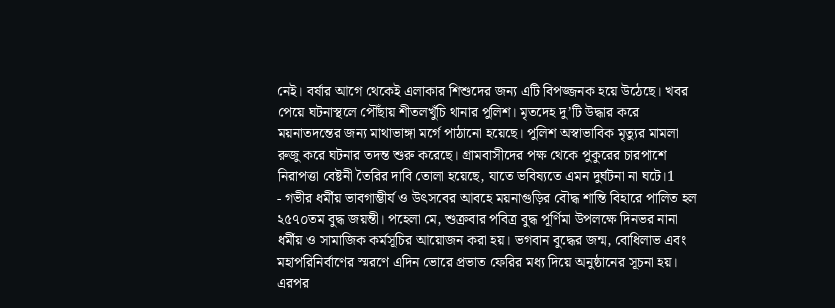নেই। বর্ষার আগে থেকেই এলাকার শিশুদের জন্য এটি বিপজ্জনক হয়ে উঠেছে। খবর পেয়ে ঘটনাস্থলে পৌঁছায় শীতলখুঁচি থানার পুলিশ। মৃতদেহ দু’টি উদ্ধার করে ময়নাতদন্তের জন্য মাথাভাঙ্গা মর্গে পাঠানো হয়েছে। পুলিশ অস্বাভাবিক মৃত্যুর মামলা রুজু করে ঘটনার তদন্ত শুরু করেছে। গ্রামবাসীদের পক্ষ থেকে পুকুরের চারপাশে নিরাপত্তা বেষ্টনী তৈরির দাবি তোলা হয়েছে, যাতে ভবিষ্যতে এমন দুর্ঘটনা না ঘটে।1
- গভীর ধর্মীয় ভাবগাম্ভীর্য ও উৎসবের আবহে ময়নাগুড়ির বৌদ্ধ শান্তি বিহারে পালিত হল ২৫৭০তম বুদ্ধ জয়ন্তী। পহেলা মে, শুক্রবার পবিত্র বুদ্ধ পূর্ণিমা উপলক্ষে দিনভর নানা ধর্মীয় ও সামাজিক কর্মসূচির আয়োজন করা হয়। ভগবান বুদ্ধের জন্ম, বোধিলাভ এবং মহাপরিনির্বাণের স্মরণে এদিন ভোরে প্রভাত ফেরির মধ্য দিয়ে অনুষ্ঠানের সূচনা হয়। এরপর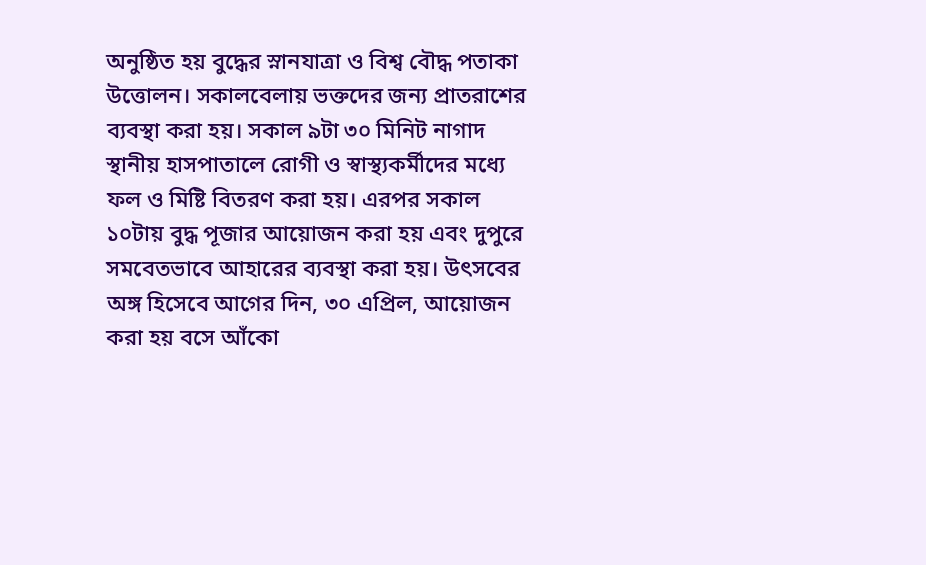অনুষ্ঠিত হয় বুদ্ধের স্নানযাত্রা ও বিশ্ব বৌদ্ধ পতাকা উত্তোলন। সকালবেলায় ভক্তদের জন্য প্রাতরাশের ব্যবস্থা করা হয়। সকাল ৯টা ৩০ মিনিট নাগাদ স্থানীয় হাসপাতালে রোগী ও স্বাস্থ্যকর্মীদের মধ্যে ফল ও মিষ্টি বিতরণ করা হয়। এরপর সকাল ১০টায় বুদ্ধ পূজার আয়োজন করা হয় এবং দুপুরে সমবেতভাবে আহারের ব্যবস্থা করা হয়। উৎসবের অঙ্গ হিসেবে আগের দিন, ৩০ এপ্রিল, আয়োজন করা হয় বসে আঁকো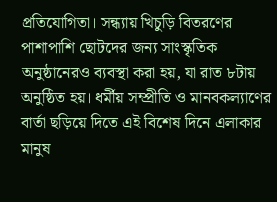প্রতিযোগিতা। সন্ধ্যায় খিচুড়ি বিতরণের পাশাপাশি ছোটদের জন্য সাংস্কৃতিক অনুষ্ঠানেরও ব্যবস্থা করা হয়, যা রাত ৮টায় অনুষ্ঠিত হয়। ধর্মীয় সম্প্রীতি ও মানবকল্যাণের বার্তা ছড়িয়ে দিতে এই বিশেষ দিনে এলাকার মানুষ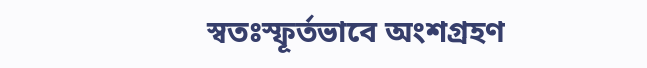স্বতঃস্ফূর্তভাবে অংশগ্রহণ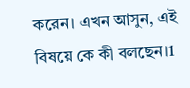করেন। এখন আসুন, এই বিষয়ে কে কী বলছেন।1